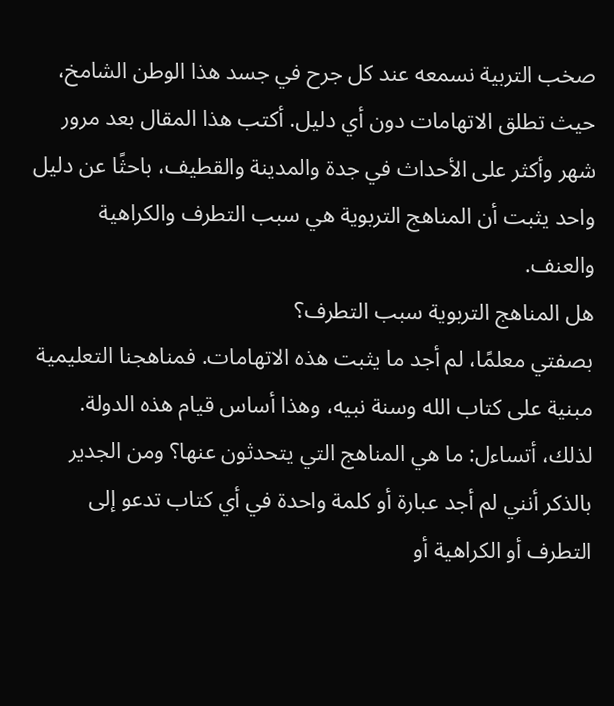صخب التربية نسمعه عند كل جرح في جسد هذا الوطن الشامخ، حيث تطلق الاتهامات دون أي دليل. أكتب هذا المقال بعد مرور شهر وأكثر على الأحداث في جدة والمدينة والقطيف، باحثًا عن دليل واحد يثبت أن المناهج التربوية هي سبب التطرف والكراهية والعنف.
هل المناهج التربوية سبب التطرف؟
بصفتي معلمًا، لم أجد ما يثبت هذه الاتهامات. فمناهجنا التعليمية مبنية على كتاب الله وسنة نبيه، وهذا أساس قيام هذه الدولة. لذلك، أتساءل: ما هي المناهج التي يتحدثون عنها؟ ومن الجدير بالذكر أنني لم أجد عبارة أو كلمة واحدة في أي كتاب تدعو إلى التطرف أو الكراهية أو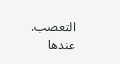التعصب.
عندها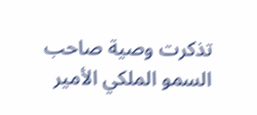تذكرت وصية صاحب السمو الملكي الأمير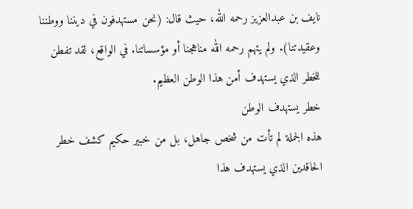نايف بن عبدالعزيز رحمه الله، حيث قال: (نحن مستهدفون في ديننا ووطننا وعقيدتنا). ولم يتهم رحمه الله مناهجنا أو مؤسساتنا. في الواقع، لقد تفطن للخطر الذي يستهدف أمن هذا الوطن العظيم.
خطر يستهدف الوطن
هذه الجملة لم تأت من شخص جاهل، بل من خبير حكيم كشف خطر الحاقدين الذي يستهدف هذا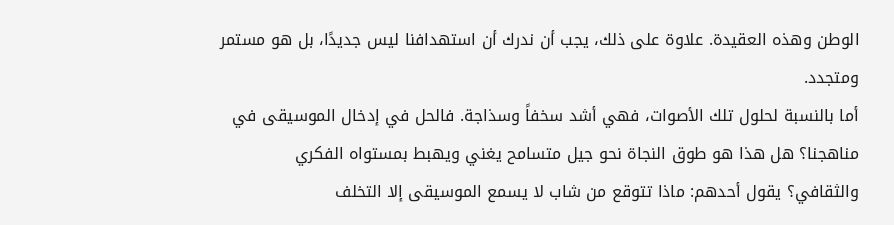الوطن وهذه العقيدة. علاوة على ذلك، يجب أن ندرك أن استهدافنا ليس جديدًا، بل هو مستمر ومتجدد.
أما بالنسبة لحلول تلك الأصوات، فهي أشد سخفاً وسذاجة. فالحل في إدخال الموسيقى في مناهجنا؟ هل هذا هو طوق النجاة نحو جيل متسامح يغني ويهبط بمستواه الفكري والثقافي؟ يقول أحدهم: ماذا تتوقع من شاب لا يسمع الموسيقى إلا التخلف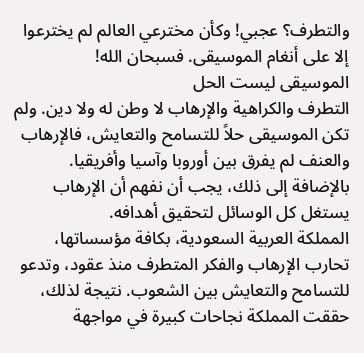والتطرف؟ عجبي! وكأن مخترعي العالم لم يخترعوا إلا على أنغام الموسيقى. فسبحان الله!
الموسيقى ليست الحل
التطرف والكراهية والإرهاب لا وطن له ولا دين. ولم تكن الموسيقى حلاً للتسامح والتعايش، فالإرهاب والعنف لم يفرق بين أوروبا وآسيا وأفريقيا. بالإضافة إلى ذلك، يجب أن نفهم أن الإرهاب يستغل كل الوسائل لتحقيق أهدافه.
المملكة العربية السعودية، بكافة مؤسساتها، تحارب الإرهاب والفكر المتطرف منذ عقود، وتدعو للتسامح والتعايش بين الشعوب. نتيجة لذلك، حققت المملكة نجاحات كبيرة في مواجهة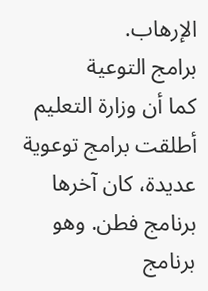الإرهاب.
برامج التوعية
كما أن وزارة التعليم أطلقت برامج توعوية عديدة، كان آخرها برنامج فطن. وهو برنامج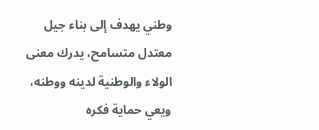وطني يهدف إلى بناء جيل معتدل متسامح، يدرك معنى الولاء والوطنية لدينه ووطنه، ويعي حماية فكره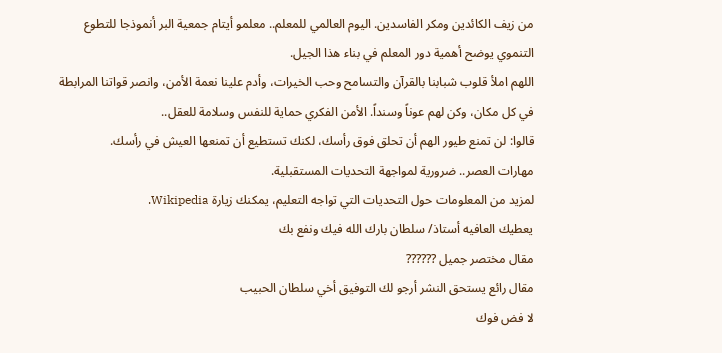من زيف الكائدين ومكر الفاسدين. اليوم العالمي للمعلم.. معلمو أيتام جمعية البر أنموذجا للتطوع التنموي يوضح أهمية دور المعلم في بناء هذا الجيل.
اللهم املأ قلوب شبابنا بالقرآن والتسامح وحب الخيرات، وأدم علينا نعمة الأمن، وانصر قواتنا المرابطة في كل مكان، وكن لهم عوناً وسنداً. الأمن الفكري حماية للنفس وسلامة للعقل..
قالوا: لن تمنع طيور الهم أن تحلق فوق رأسك، لكنك تستطيع أن تمنعها العيش في رأسك.
مهارات العصر.. ضرورية لمواجهة التحديات المستقبلية.
لمزيد من المعلومات حول التحديات التي تواجه التعليم، يمكنك زيارة Wikipedia.
يعطيك العافيه أستاذ/ سلطان بارك الله فيك ونفع بك
مقال مختصر جميل ??????
مقال رائع يستحق النشر أرجو لك التوفيق أخي سلطان الحبيب
لا فض فوك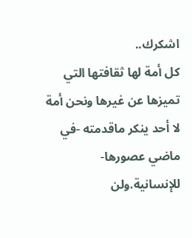اشكرك..
كل أمة لها ثقافتها التي تميزها عن غيرها ونحن أمة لا أحد ينكر ماقدمته -في ماضي عصورها-للإنسانية.ولن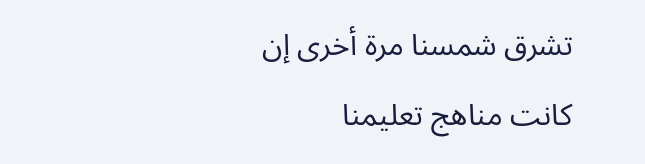تشرق شمسنا مرة أخرى إن كانت مناهج تعليمنا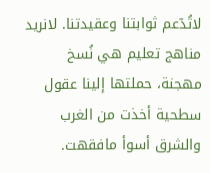لاتُدٓعم ثوابتنا وعقيدتنا. لانريد مناهج تعليم هي نُسخ مهجنة، حملتها إلينا عقول سطحية أخذت من الغرب والشرق أسوأ مافقهت.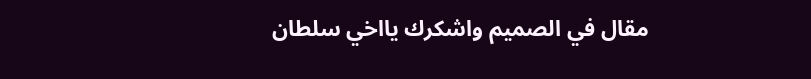مقال في الصميم واشكرك يااخي سلطان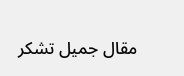مقال جميل تشكر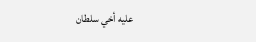عليه أخي سلطان